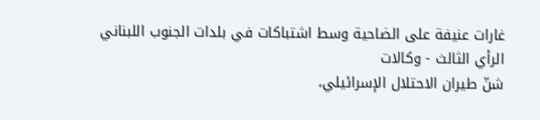غارات عنيفة على الضاحية وسط اشتباكات في بلدات الجنوب اللبناني
الرأي الثالث - وكالات
شنّ طيران الاحتلال الإسرائيلي،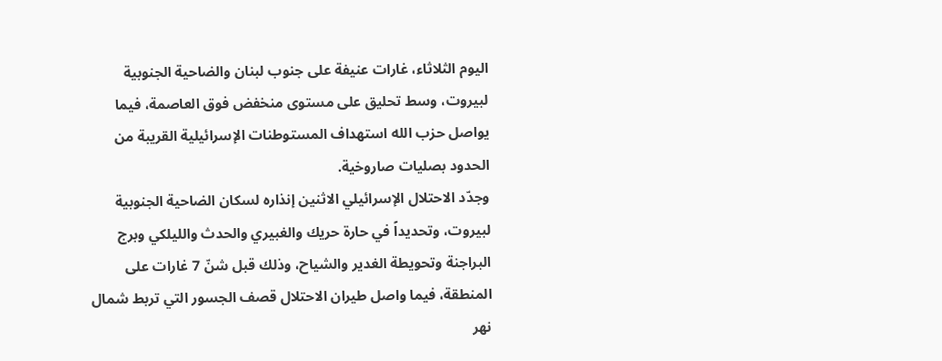اليوم الثلاثاء، غارات عنيفة على جنوب لبنان والضاحية الجنوبية لبيروت، وسط تحليق على مستوى منخفض فوق العاصمة، فيما يواصل حزب الله استهداف المستوطنات الإسرائيلية القريبة من الحدود بصليات صاروخية.
وجدّد الاحتلال الإسرائيلي الاثنين إنذاره لسكان الضاحية الجنوبية لبيروت، وتحديداً في حارة حريك والغبيري والحدث والليلكي وبرج البراجنة وتحويطة الغدير والشياح، وذلك قبل شنّ 7 غارات على المنطقة، فيما واصل طيران الاحتلال قصف الجسور التي تربط شمال نهر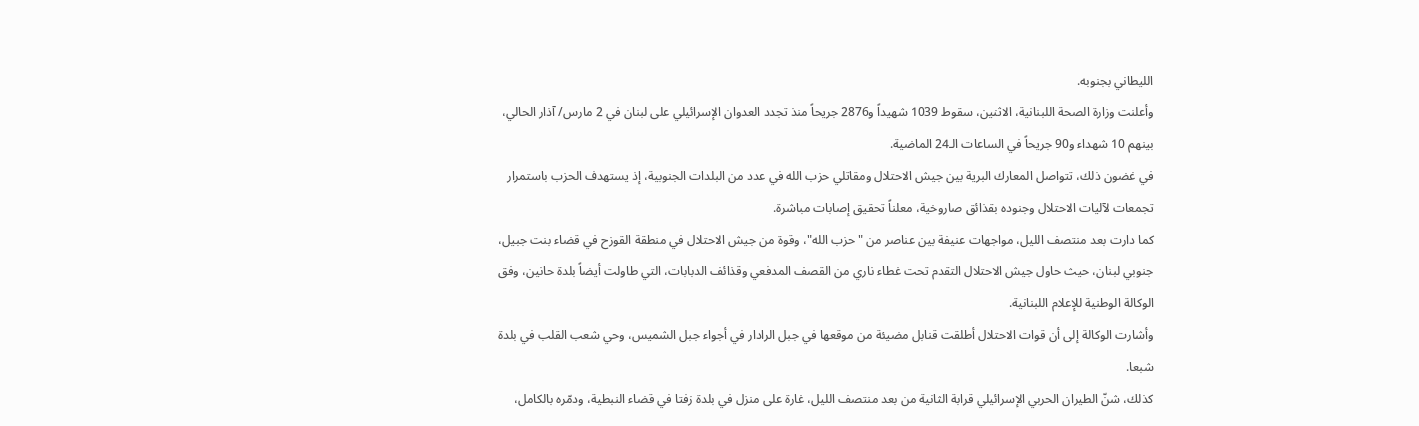الليطاني بجنوبه.
وأعلنت وزارة الصحة اللبنانية، الاثنين، سقوط 1039 شهيداً و2876 جريحاً منذ تجدد العدوان الإسرائيلي على لبنان في 2 مارس/ آذار الحالي، بينهم 10 شهداء و90 جريحاً في الساعات الـ24 الماضية.
في غضون ذلك، تتواصل المعارك البرية بين جيش الاحتلال ومقاتلي حزب الله في عدد من البلدات الجنوبية، إذ يستهدف الحزب باستمرار تجمعات لآليات الاحتلال وجنوده بقذائق صاروخية، معلناً تحقيق إصابات مباشرة.
كما دارت بعد منتصف الليل، مواجهات عنيفة بين عناصر من "حزب الله"، وقوة من جيش الاحتلال في منطقة القوزح في قضاء بنت جبيل، جنوبي لبنان، حيث حاول جيش الاحتلال التقدم تحت غطاء ناري من القصف المدفعي وقذائف الدبابات، التي طاولت أيضاً بلدة حانين، وفق الوكالة الوطنية للإعلام اللبنانية.
وأشارت الوكالة إلى أن قوات الاحتلال أطلقت قنابل مضيئة من موقعها في جبل الرادار في أجواء جبل الشميس، وحي شعب القلب في بلدة شبعا.
كذلك، شنّ الطيران الحربي الإسرائيلي قرابة الثانية من بعد منتصف الليل، غارة على منزل في بلدة زفتا في قضاء النبطية، ودمّره بالكامل،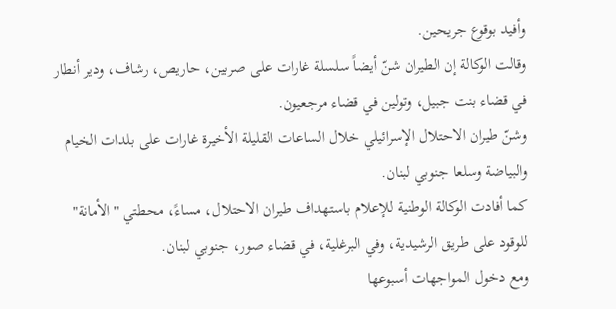وأفيد بوقوع جريحين.
وقالت الوكالة إن الطيران شنّ أيضاً سلسلة غارات على صربين، حاريص، رشاف، ودير أنطار في قضاء بنت جبيل، وتولين في قضاء مرجعيون.
وشنّ طيران الاحتلال الإسرائيلي خلال الساعات القليلة الأخيرة غارات على بلدات الخيام والبياضة وسلعا جنوبي لبنان.
كما أفادت الوكالة الوطنية للإعلام باستهداف طيران الاحتلال، مساءً، محطتي "الأمانة" للوقود على طريق الرشيدية، وفي البرغلية، في قضاء صور، جنوبي لبنان.
ومع دخول المواجهات أسبوعها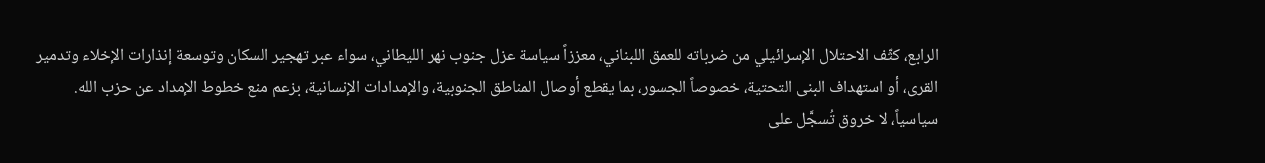الرابع، كثّف الاحتلال الإسرائيلي من ضرباته للعمق اللبناني، معززاً سياسة عزل جنوب نهر الليطاني، سواء عبر تهجير السكان وتوسعة إنذارات الإخلاء وتدمير القرى، أو استهداف البنى التحتية، خصوصاً الجسور، بما يقطع أوصال المناطق الجنوبية، والإمدادات الإنسانية، بزعم منع خطوط الإمداد عن حزب الله.
سياسياً، لا خروق تُسجَّل على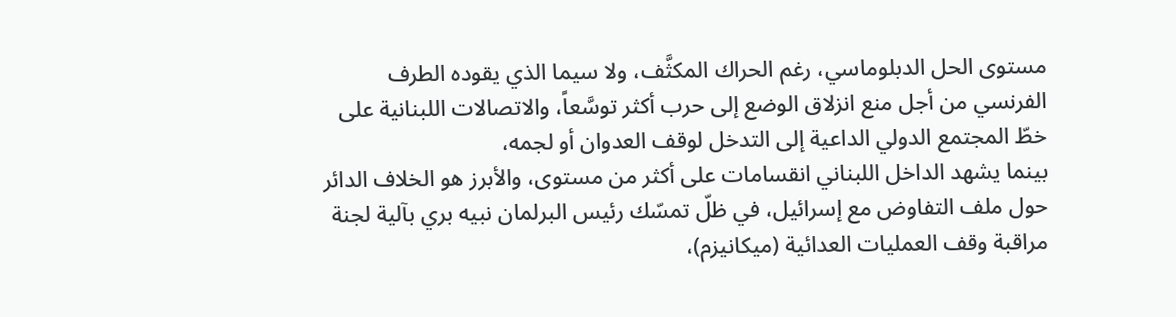مستوى الحل الدبلوماسي، رغم الحراك المكثَّف، ولا سيما الذي يقوده الطرف الفرنسي من أجل منع انزلاق الوضع إلى حرب أكثر توسَّعاً، والاتصالات اللبنانية على خطّ المجتمع الدولي الداعية إلى التدخل لوقف العدوان أو لجمه،
بينما يشهد الداخل اللبناني انقسامات على أكثر من مستوى، والأبرز هو الخلاف الدائر حول ملف التفاوض مع إسرائيل، في ظلّ تمسّك رئيس البرلمان نبيه بري بآلية لجنة مراقبة وقف العمليات العدائية (ميكانيزم)،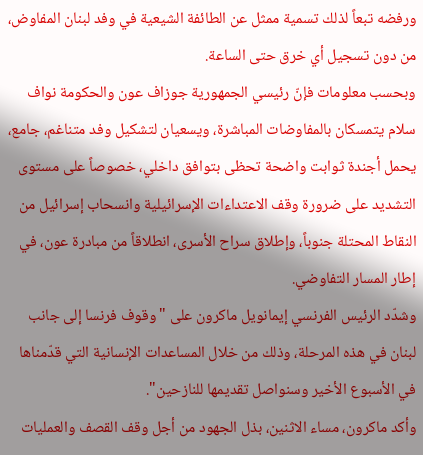ورفضه تبعاً لذلك تسمية ممثل عن الطائفة الشيعية في وفد لبنان المفاوض، من دون تسجيل أي خرق حتى الساعة.
وبحسب معلومات فإنّ رئيسي الجمهورية جوزاف عون والحكومة نواف سلام يتمسكان بالمفاوضات المباشرة، ويسعيان لتشكيل وفد متناغم، جامع، يحمل أجندة ثوابت واضحة تحظى بتوافق داخلي، خصوصاً على مستوى التشديد على ضرورة وقف الاعتداءات الإسرائيلية وانسحاب إسرائيل من النقاط المحتلة جنوباً، وإطلاق سراح الأسرى، انطلاقاً من مبادرة عون، في إطار المسار التفاوضي.
وشدّد الرئيس الفرنسي إيمانويل ماكرون على "وقوف فرنسا إلى جانب لبنان في هذه المرحلة، وذلك من خلال المساعدات الإنسانية التي قدّمناها في الأسبوع الأخير وسنواصل تقديمها للنازحين".
وأكد ماكرون، مساء الاثنين، بذل الجهود من أجل وقف القصف والعمليات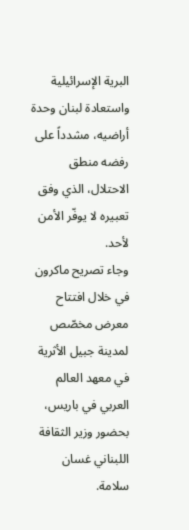البرية الإسرائيلية واستعادة لبنان وحدة أراضيه، مشدداً على رفضه منطق الاحتلال، الذي وفق تعبيره لا يوفّر الأمن لأحد.
وجاء تصريح ماكرون في خلال افتتاح معرض مخصّص لمدينة جبيل الأثرية في معهد العالم العربي في باريس، بحضور وزير الثقافة اللبناني غسان سلامة.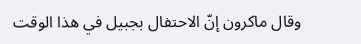وقال ماكرون إنّ الاحتفال بجبيل في هذا الوقت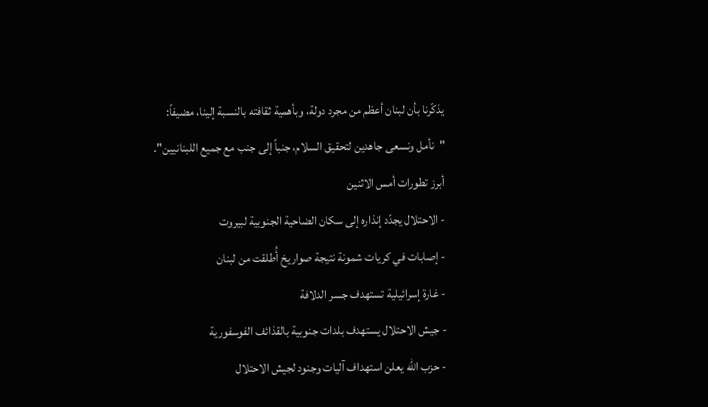يذكّرنا بأن لبنان أعظم من مجرد دولة، وبأهمية ثقافته بالنسبة إلينا، مضيفاً: "نأمل ونسعى جاهدين لتحقيق السلام، جنباً إلى جنب مع جميع اللبنانيين".
أبرز تطورات أمس الاثنين
- الاحتلال يجدّد إنذاره إلى سكان الضاحية الجنوبية لبيروت
- إصابات في كريات شمونة نتيجة صواريخ أُطلقت من لبنان
- غارة إسرائيلية تستهدف جسر الدلافة
- جيش الاحتلال يستهدف بلدات جنوبية بالقذائف الفوسفورية
- حزب الله يعلن استهداف آليات وجنود لجيش الاحتلال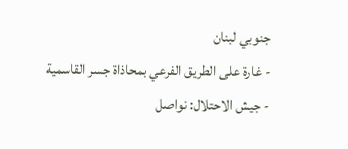جنوبي لبنان
- غارة على الطريق الفرعي بمحاذاة جسر القاسمية
- جيش الاحتلال: نواصل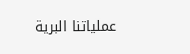عملياتنا البرية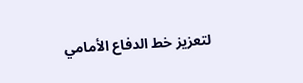لتعزيز خط الدفاع الأمامي